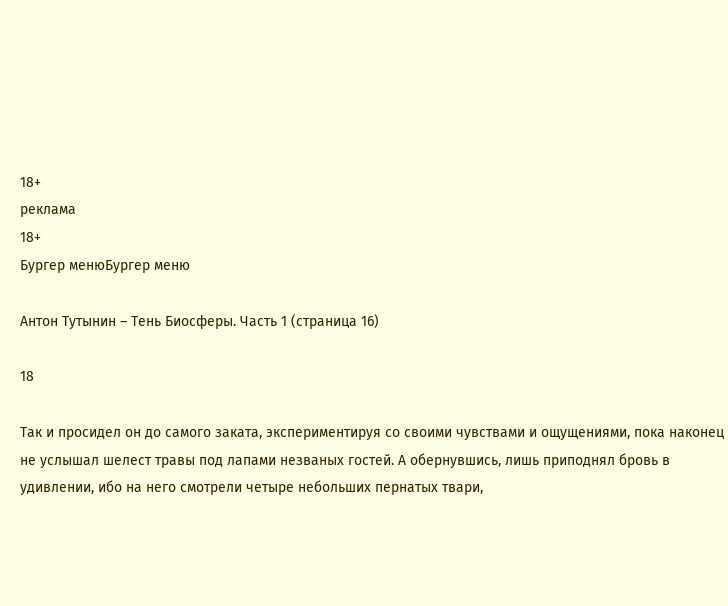18+
реклама
18+
Бургер менюБургер меню

Антон Тутынин – Тень Биосферы. Часть 1 (страница 16)

18

Так и просидел он до самого заката, экспериментируя со своими чувствами и ощущениями, пока наконец не услышал шелест травы под лапами незваных гостей. А обернувшись, лишь приподнял бровь в удивлении, ибо на него смотрели четыре небольших пернатых твари,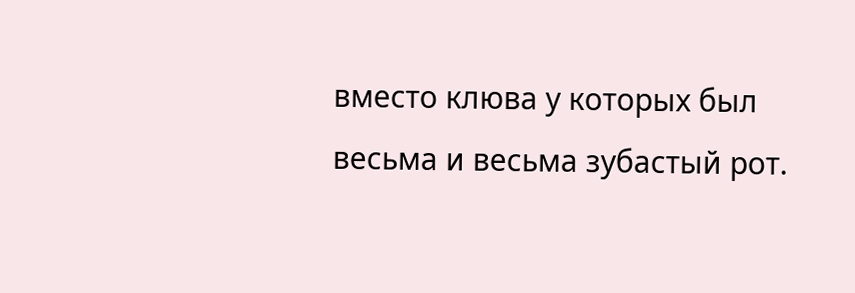вместо клюва у которых был весьма и весьма зубастый рот.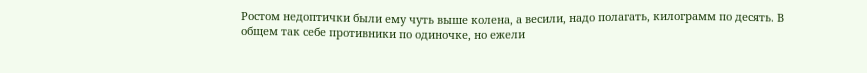Ростом недоптички были ему чуть выше колена, а весили, надо полагать, килограмм по десять. В общем так себе противники по одиночке, но ежели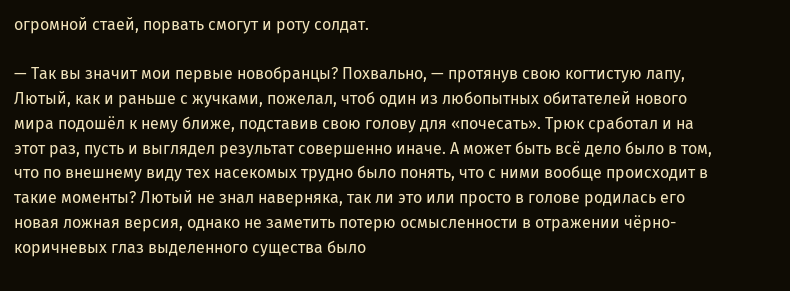огромной стаей, порвать смогут и роту солдат.

— Так вы значит мои первые новобранцы? Похвально, — протянув свою когтистую лапу, Лютый, как и раньше с жучками, пожелал, чтоб один из любопытных обитателей нового мира подошёл к нему ближе, подставив свою голову для «почесать». Трюк сработал и на этот раз, пусть и выглядел результат совершенно иначе. А может быть всё дело было в том, что по внешнему виду тех насекомых трудно было понять, что с ними вообще происходит в такие моменты? Лютый не знал наверняка, так ли это или просто в голове родилась его новая ложная версия, однако не заметить потерю осмысленности в отражении чёрно-коричневых глаз выделенного существа было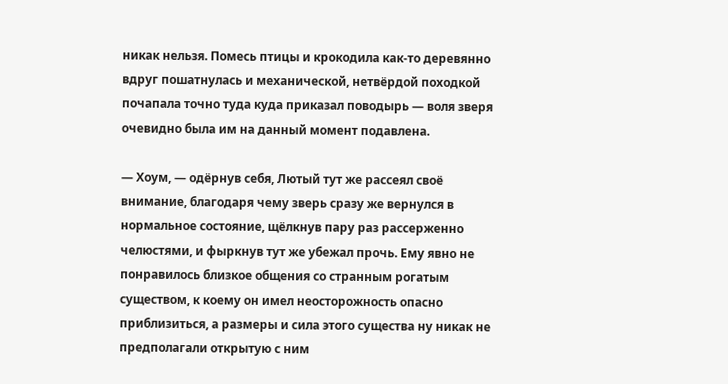никак нельзя. Помесь птицы и крокодила как-то деревянно вдруг пошатнулась и механической, нетвёрдой походкой почапала точно туда куда приказал поводырь — воля зверя очевидно была им на данный момент подавлена.

— Хоум, — одёрнув себя, Лютый тут же рассеял своё внимание, благодаря чему зверь сразу же вернулся в нормальное состояние, щёлкнув пару раз рассерженно челюстями, и фыркнув тут же убежал прочь. Ему явно не понравилось близкое общения со странным рогатым существом, к коему он имел неосторожность опасно приблизиться, а размеры и сила этого существа ну никак не предполагали открытую с ним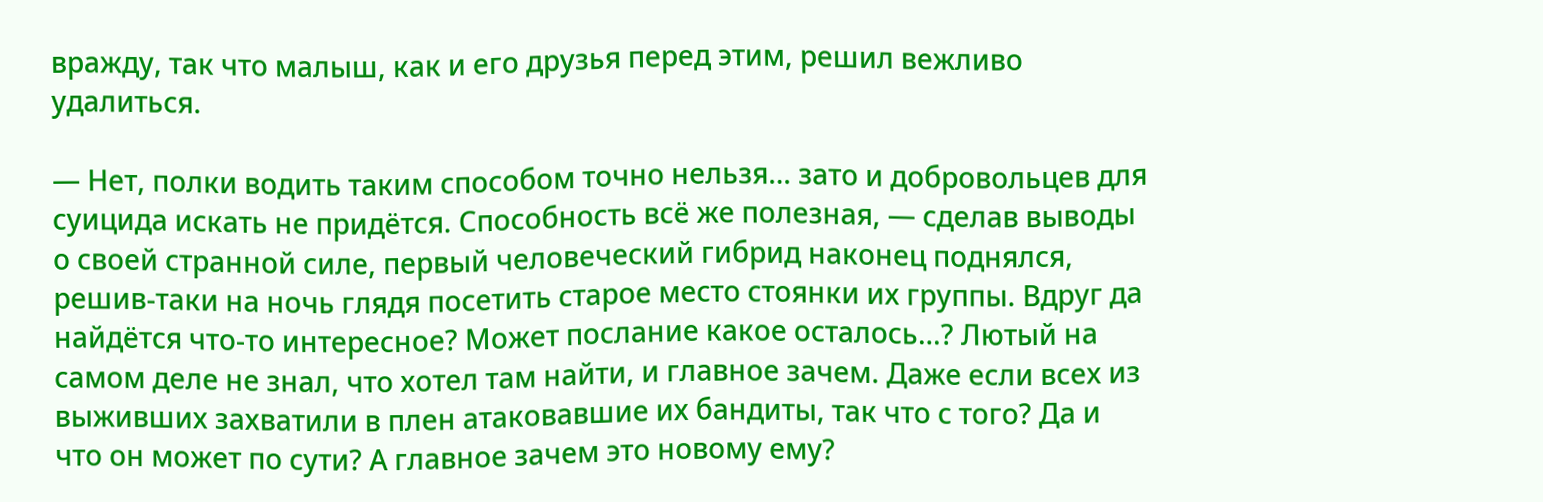вражду, так что малыш, как и его друзья перед этим, решил вежливо удалиться.

— Нет, полки водить таким способом точно нельзя… зато и добровольцев для суицида искать не придётся. Способность всё же полезная, — сделав выводы о своей странной силе, первый человеческий гибрид наконец поднялся, решив-таки на ночь глядя посетить старое место стоянки их группы. Вдруг да найдётся что-то интересное? Может послание какое осталось…? Лютый на самом деле не знал, что хотел там найти, и главное зачем. Даже если всех из выживших захватили в плен атаковавшие их бандиты, так что с того? Да и что он может по сути? А главное зачем это новому ему?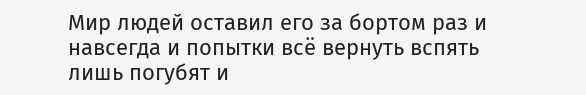Мир людей оставил его за бортом раз и навсегда и попытки всё вернуть вспять лишь погубят и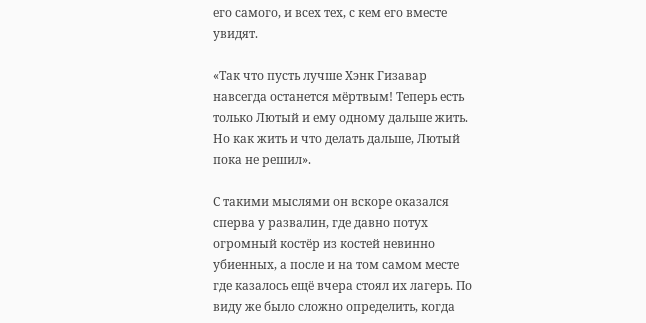его самого, и всех тех, с кем его вместе увидят.

«Так что пусть лучше Хэнк Гизавар навсегда останется мёртвым! Теперь есть только Лютый и ему одному дальше жить. Но как жить и что делать дальше, Лютый пока не решил».

С такими мыслями он вскоре оказался сперва у развалин, где давно потух огромный костёр из костей невинно убиенных, а после и на том самом месте где казалось ещё вчера стоял их лагерь. По виду же было сложно определить, когда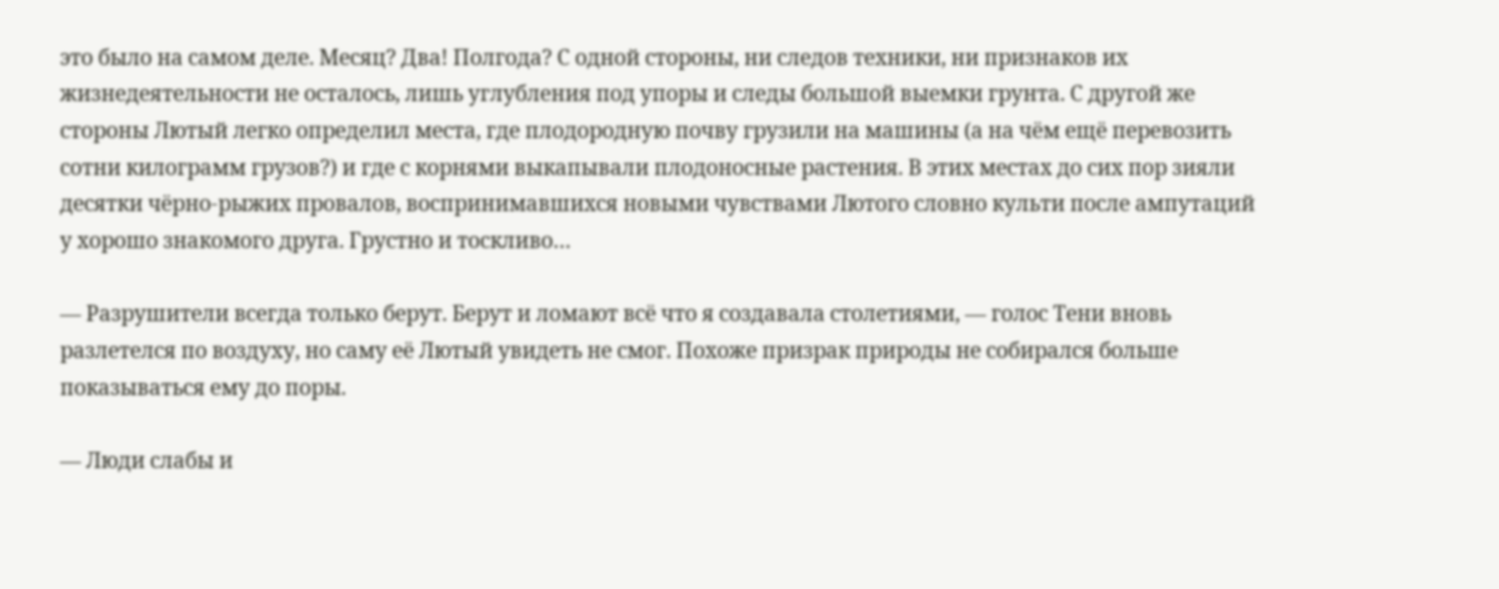это было на самом деле. Месяц? Два! Полгода? С одной стороны, ни следов техники, ни признаков их жизнедеятельности не осталось, лишь углубления под упоры и следы большой выемки грунта. С другой же стороны Лютый легко определил места, где плодородную почву грузили на машины (а на чём ещё перевозить сотни килограмм грузов?) и где с корнями выкапывали плодоносные растения. В этих местах до сих пор зияли десятки чёрно-рыжих провалов, воспринимавшихся новыми чувствами Лютого словно культи после ампутаций у хорошо знакомого друга. Грустно и тоскливо…

— Разрушители всегда только берут. Берут и ломают всё что я создавала столетиями, — голос Тени вновь разлетелся по воздуху, но саму её Лютый увидеть не смог. Похоже призрак природы не собирался больше показываться ему до поры.

— Люди слабы и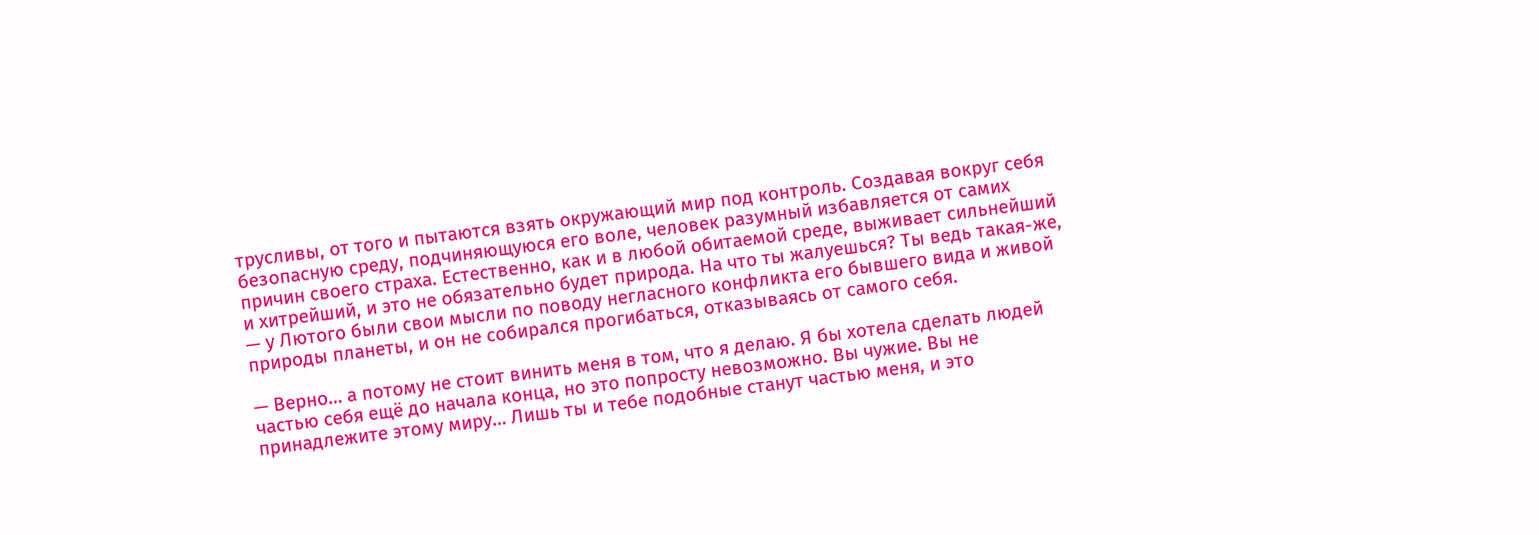трусливы, от того и пытаются взять окружающий мир под контроль. Создавая вокруг себя безопасную среду, подчиняющуюся его воле, человек разумный избавляется от самих причин своего страха. Естественно, как и в любой обитаемой среде, выживает сильнейший и хитрейший, и это не обязательно будет природа. На что ты жалуешься? Ты ведь такая-же, — у Лютого были свои мысли по поводу негласного конфликта его бывшего вида и живой природы планеты, и он не собирался прогибаться, отказываясь от самого себя.

— Верно… а потому не стоит винить меня в том, что я делаю. Я бы хотела сделать людей частью себя ещё до начала конца, но это попросту невозможно. Вы чужие. Вы не принадлежите этому миру… Лишь ты и тебе подобные станут частью меня, и это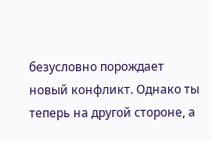безусловно порождает новый конфликт. Однако ты теперь на другой стороне, а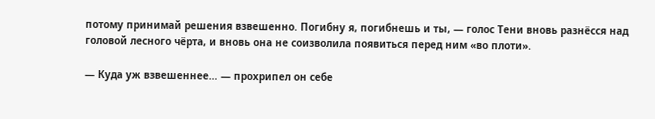потому принимай решения взвешенно. Погибну я, погибнешь и ты, — голос Тени вновь разнёсся над головой лесного чёрта, и вновь она не соизволила появиться перед ним «во плоти».

— Куда уж взвешеннее… — прохрипел он себе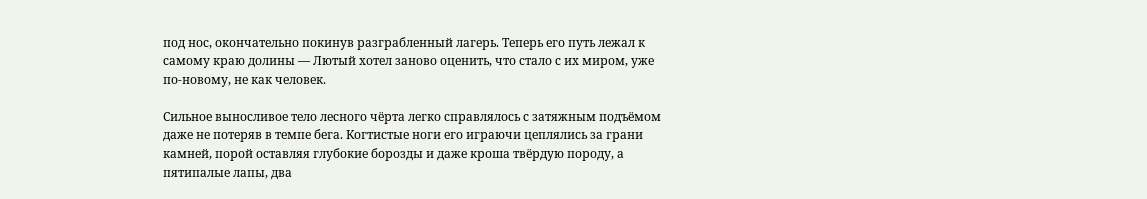под нос, окончательно покинув разграбленный лагерь. Теперь его путь лежал к самому краю долины — Лютый хотел заново оценить, что стало с их миром, уже по-новому, не как человек.

Сильное выносливое тело лесного чёрта легко справлялось с затяжным подъёмом даже не потеряв в темпе бега. Когтистые ноги его играючи цеплялись за грани камней, порой оставляя глубокие борозды и даже кроша твёрдую породу, а пятипалые лапы, два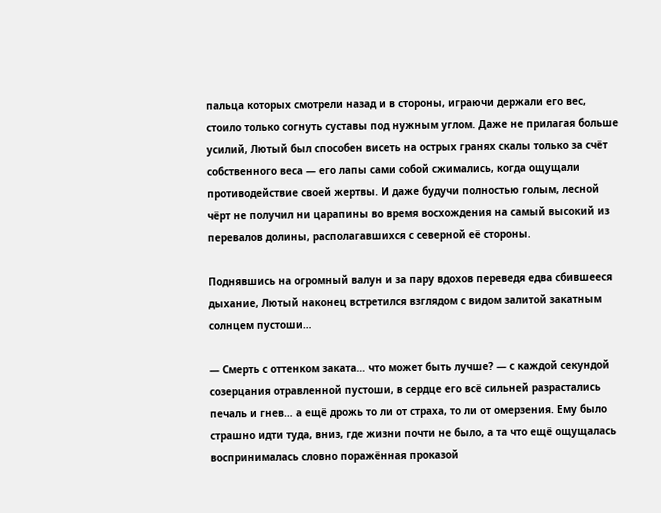пальца которых смотрели назад и в стороны, играючи держали его вес, стоило только согнуть суставы под нужным углом. Даже не прилагая больше усилий, Лютый был способен висеть на острых гранях скалы только за счёт собственного веса — его лапы сами собой сжимались, когда ощущали противодействие своей жертвы. И даже будучи полностью голым, лесной чёрт не получил ни царапины во время восхождения на самый высокий из перевалов долины, располагавшихся с северной её стороны.

Поднявшись на огромный валун и за пару вдохов переведя едва сбившееся дыхание, Лютый наконец встретился взглядом с видом залитой закатным солнцем пустоши…

— Смерть с оттенком заката… что может быть лучше? — с каждой секундой созерцания отравленной пустоши, в сердце его всё сильней разрастались печаль и гнев… а ещё дрожь то ли от страха, то ли от омерзения. Ему было страшно идти туда, вниз, где жизни почти не было, а та что ещё ощущалась воспринималась словно поражённая проказой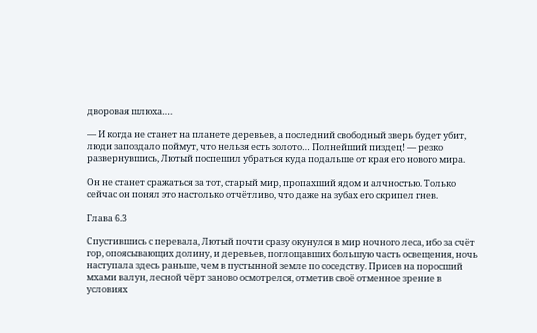дворовая шлюха….

— И когда не станет на планете деревьев, а последний свободный зверь будет убит, люди запоздало поймут, что нельзя есть золото… Полнейший пиздец! — резко развернувшись, Лютый поспешил убраться куда подальше от края его нового мира.

Он не станет сражаться за тот, старый мир, пропахший ядом и алчностью. Только сейчас он понял это настолько отчётливо, что даже на зубах его скрипел гнев.

Глава 6.3

Спустившись с перевала, Лютый почти сразу окунулся в мир ночного леса, ибо за счёт гор, опоясывающих долину, и деревьев, поглощавших большую часть освещения, ночь наступала здесь раньше, чем в пустынной земле по соседству. Присев на поросший мхами валун, лесной чёрт заново осмотрелся, отметив своё отменное зрение в условиях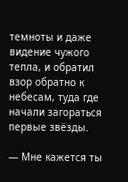темноты и даже видение чужого тепла, и обратил взор обратно к небесам, туда где начали загораться первые звёзды.

— Мне кажется ты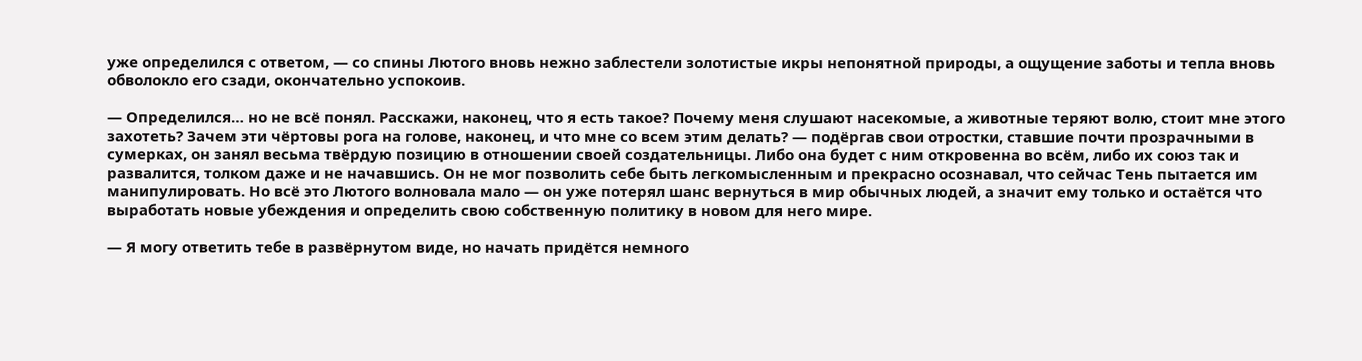уже определился с ответом, — со спины Лютого вновь нежно заблестели золотистые икры непонятной природы, а ощущение заботы и тепла вновь обволокло его сзади, окончательно успокоив.

— Определился… но не всё понял. Расскажи, наконец, что я есть такое? Почему меня слушают насекомые, а животные теряют волю, стоит мне этого захотеть? Зачем эти чёртовы рога на голове, наконец, и что мне со всем этим делать? — подёргав свои отростки, ставшие почти прозрачными в сумерках, он занял весьма твёрдую позицию в отношении своей создательницы. Либо она будет с ним откровенна во всём, либо их союз так и развалится, толком даже и не начавшись. Он не мог позволить себе быть легкомысленным и прекрасно осознавал, что сейчас Тень пытается им манипулировать. Но всё это Лютого волновала мало — он уже потерял шанс вернуться в мир обычных людей, а значит ему только и остаётся что выработать новые убеждения и определить свою собственную политику в новом для него мире.

— Я могу ответить тебе в развёрнутом виде, но начать придётся немного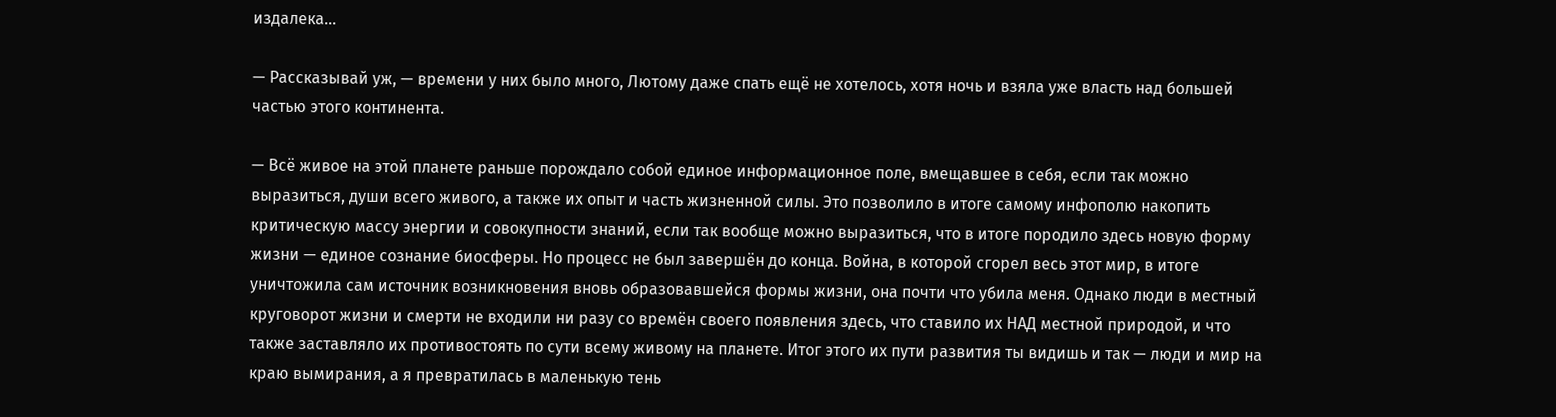издалека…

— Рассказывай уж, — времени у них было много, Лютому даже спать ещё не хотелось, хотя ночь и взяла уже власть над большей частью этого континента.

— Всё живое на этой планете раньше порождало собой единое информационное поле, вмещавшее в себя, если так можно выразиться, души всего живого, а также их опыт и часть жизненной силы. Это позволило в итоге самому инфополю накопить критическую массу энергии и совокупности знаний, если так вообще можно выразиться, что в итоге породило здесь новую форму жизни — единое сознание биосферы. Но процесс не был завершён до конца. Война, в которой сгорел весь этот мир, в итоге уничтожила сам источник возникновения вновь образовавшейся формы жизни, она почти что убила меня. Однако люди в местный круговорот жизни и смерти не входили ни разу со времён своего появления здесь, что ставило их НАД местной природой, и что также заставляло их противостоять по сути всему живому на планете. Итог этого их пути развития ты видишь и так — люди и мир на краю вымирания, а я превратилась в маленькую тень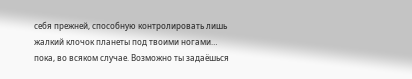себя прежней, способную контролировать лишь жалкий клочок планеты под твоими ногами… пока, во всяком случае. Возможно ты задаёшься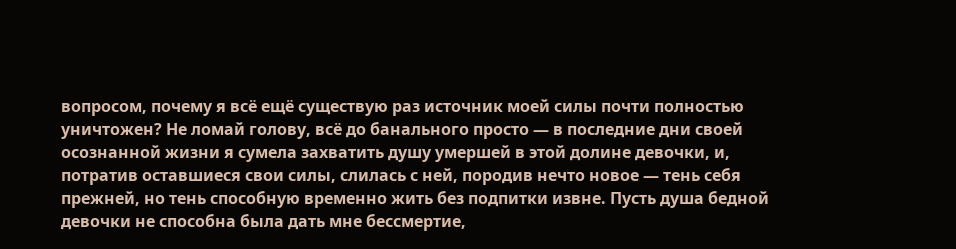вопросом, почему я всё ещё существую раз источник моей силы почти полностью уничтожен? Не ломай голову, всё до банального просто — в последние дни своей осознанной жизни я сумела захватить душу умершей в этой долине девочки, и, потратив оставшиеся свои силы, слилась с ней, породив нечто новое — тень себя прежней, но тень способную временно жить без подпитки извне. Пусть душа бедной девочки не способна была дать мне бессмертие,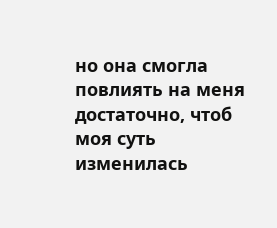но она смогла повлиять на меня достаточно, чтоб моя суть изменилась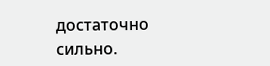достаточно сильно.